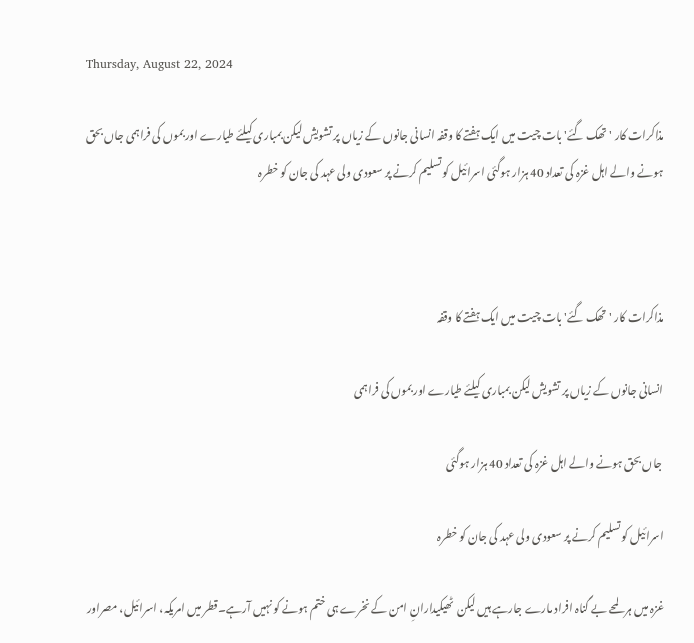Thursday, August 22, 2024

مذاکرات کار 'تھک گئے' بات چیت میں ایک ہفتے کا وقفہ انسانی جانوں کے زیاں پر تشویش لیکن بمباری کیلئے طیارے اور بموں کی فراہمی جاں بحق ہونے والے اہل غزہ کی تعداد 40 ہزار ہوگئی اسرائیل کو تسلیم کرنے پر سعودی ولی عہد کی جان کو خطرہ



مذاکرات کار 'تھک گئے' بات چیت میں ایک ہفتے کا وقفہ

انسانی جانوں کے زیاں پر تشویش لیکن بمباری کیلئے طیارے اور بموں کی فراہمی

 جاں بحق ہونے والے اہل غزہ کی تعداد 40 ہزار ہوگئی

اسرائیل کو تسلیم کرنے پر سعودی ولی عہد کی جان کو خطرہ

غزہ میں ہر لمحے بے گناہ افراد مارے جارہے ہیں لیکن  ٹھیکیدارانِ امن کے نخرے ہی ختم ہونے کو نہیں آرہے۔قطر میں امریکہ، اسرائیل، مصراور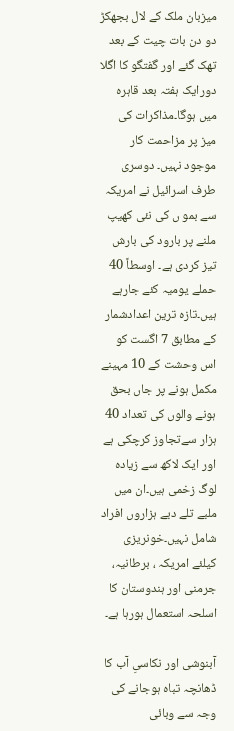میزبان ملک کے لال بجھکڑ دو دن بات چیت کے بعد تھک گئے اور گفتگو کا اگلا دورایک ہفتہ بعد قاہرہ میں ہوگا۔مذاکرات کی میز پر مزاحمت کار موجود نہیں۔ دوسری طرف اسرائیل نے امریکہ سے بمو ں کی نئی کھیپ ملنے پر بارود کی بارش تیز کردی ہے۔ اوسطاً 40 حملے یومیہ کئے جارہے ہیں۔تازہ ترین اعدادشمار کے مطابق 7 اگست کو اس وحشت کے 10 مہینے مکمل ہونے پر جاں بحق ہونے والوں کی تعداد 40 ہزار سےتجاوز کرچکی ہے اور ایک لاکھ سے زیادہ لوگ زخمی ہیں۔ان میں ملبے تلے دبے ہزاروں افراد شامل نہیں۔خونریزی کیلئے امریکہ ، برطانیہ، جرمنی اور ہندوستان کا اسلحہ استعمال ہورہا ہے۔

آبنوشی اور نکاسیِ آب کا ڈھانچہ تباہ ہوجانے کی وجہ سے وبائی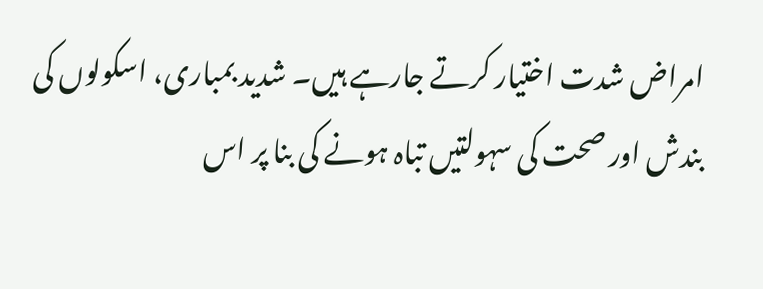امراض شدت اختیار کرتے جارہے ہیں۔ شدید بمباری، اسکولوں کی بندش اور صحت کی سہولتیں تباہ ہونے کی بنا پر اس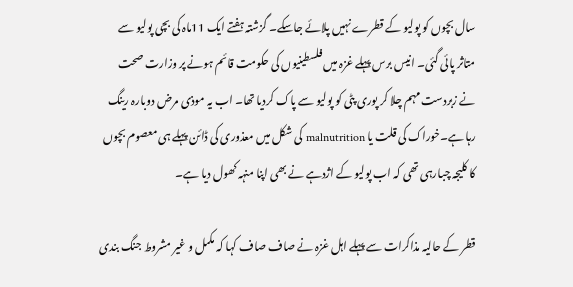سال بچوں کو پولیو کے قطرے نہیں پلائے جاسکے۔ گزشتہ ہفتے ایک 11ماہ کی بچی پولیو سے متاثر پائی گئی۔ انیس برس پہلے غزہ میں فلسطینیوں کی حکومت قائم ہونے پر وزارت صحت نے زبردست مہم چلا کر پوری پٹی کو پولیو سے پاک کردیا تھا۔ اب یہ موذی مرض دوبارہ رینگ رہا ہے۔خوراک کی قلت یا malnutrition کی شکل میں معذوری کی ڈائن پہلے ہی معصوم بچوں کا کلیجہ چبارہی تھی کہ اب پولیو کے اژدہے نے بھی اپنا منہہ کھول دیا ہے۔

قطر کے حالیہ مذاکرات سے پہلے اہل غزہ نے صاف صاف کہا کہ مکمل و غیر مشروط جنگ بندی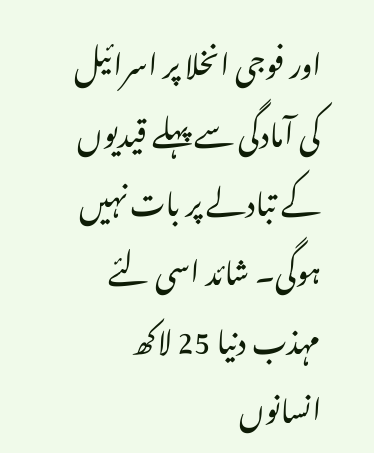اور فوجی انخلا پر اسرائیل کی آمادگی سے پہلے قیدیوں کے تبادلے پر بات نہیں ہوگی۔ شائد اسی لئے مہذب دنیا 25 لاکھ انسانوں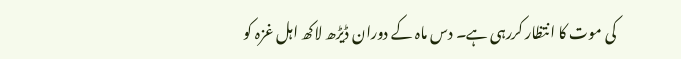کی موت کا انتظار کررہی ہے۔ دس ماہ کے دوران ڈیڑھ لاکھ اہل غزہ کو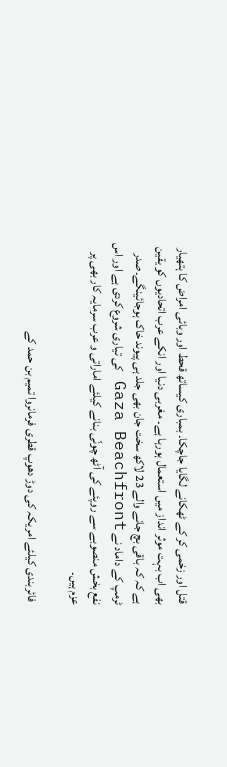قتل اور زخمی کر کے ٹھکانے لگایا جاچکا۔ بمباری کیساتھ قحط اور وبائی امراض کا ہتھیار بھی اب بہت موثر انداز میں استعمال ہورہا ہے۔ مغربی دنیا اور انکے عرب اتحادیوں کو یقین ہے کہ کہ باقی بچ جانے والے 23 لاکھ سخت جان بھی جلد ہی پیوند خاک ہوجائینگے۔صدر ٹرمپ کے داماد نے Gaza Beachfront کی تیاری شروع کردی ہے اور اس نفع بخش منصوبے سے روپئے کی آٹھ چونّی بنانے کیلئے اماراتی و عرب سرمایہ کار بھی پر عزم ہیں۔

 فائربندی کیلئے امریکہ کی دوڑ دھوپ قطری فرمانروا تمیم بن حمد کے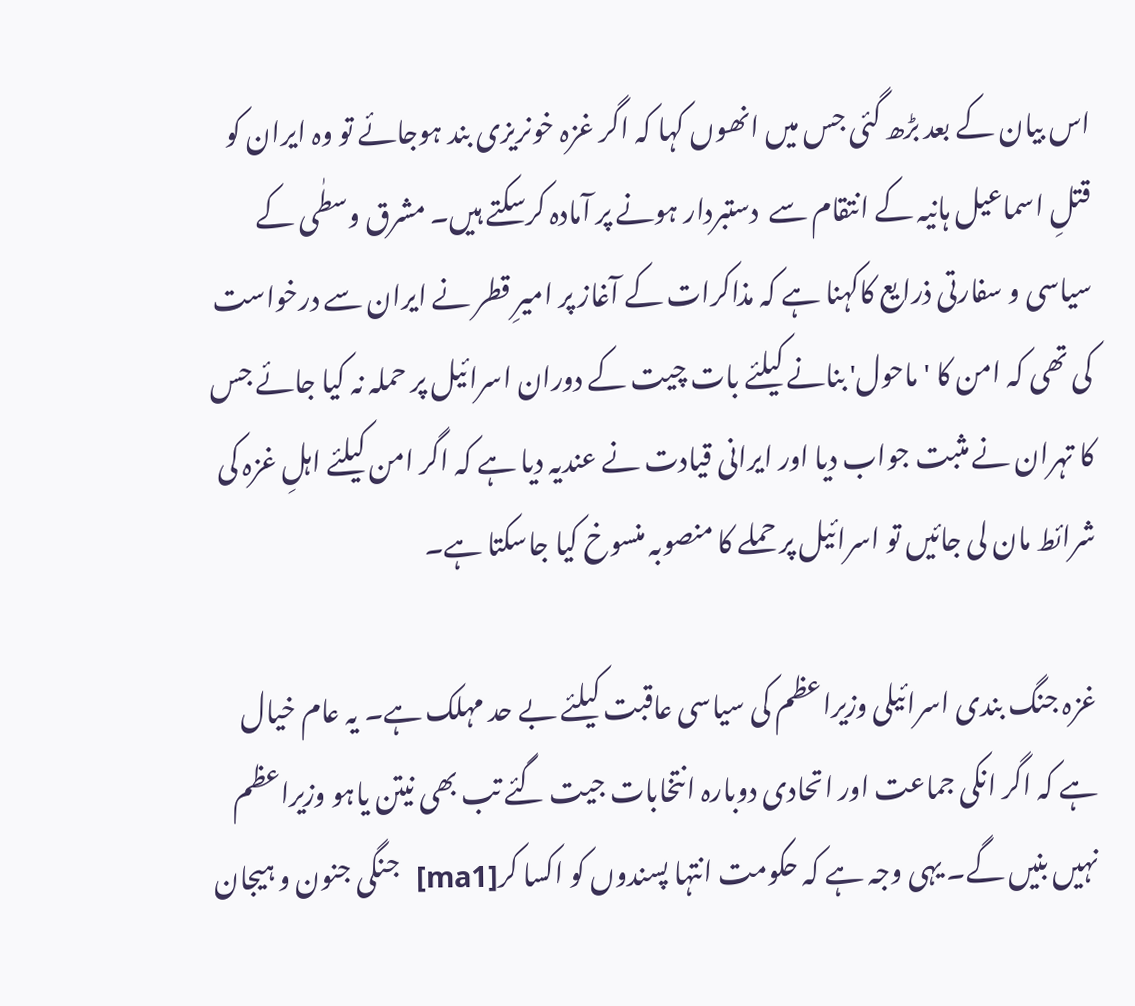اس بیان کے بعد بڑھ گئی جس میں انھوں کہا کہ اگر غزہ خونریزی بند ہوجائے تو وہ ایران کو قتلِ اسماعیل ہانیہ کے انتقام سے  دستبردار ہونے پر آمادہ کرسکتے ہیں۔ مشرق وسطٰی کے سیاسی و سفارتی ذرایع کاکہنا ہے کہ مذاکرات کے آغاز پر امیرِ قطر نے ایران سے درخواست کی تھی کہ امن کا 'ماحول' بنانے کیلئے بات چیت کے دوران اسرائیل پر حملہ نہ کیا جائے جس کا تہران نے مثبت جواب دیا اور ایرانی قیادت نے عندیہ دیا ہے کہ اگر امن کیلئے اہلِ غزہ کی شرائط مان لی جائیں تو اسرائیل پر حملے کا منصوبہ منسوخ کیا جاسکتا ہے۔

غزہ جنگ بندی اسرائیلی وزیراعظم کی سیاسی عاقبت کیلئے بے حد مہلک ہے۔ یہ عام خیال ہے کہ اگر انکی جماعت اور اتحادی دوبارہ انتخابات جیت گئے تب بھی نیتن یاہو وزیراعظم نہیں بنیں گے۔ یہی وجہ ہے کہ حکومت انتہا پسندوں کو اکسا کر[ma1]  جنگی جنون و ہیجان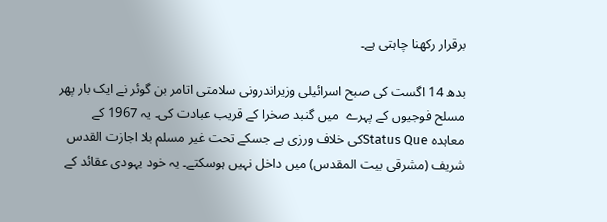برقرار رکھنا چاہتی ہے۔

بدھ 14 اگست کی صبح اسرائیلی وزیراندرونی سلامتی اتامر بن گوئر نے ایک بار پھر مسلح فوجیوں کے پہرے  میں گنبد صخرا کے قریب عبادت کی۔ یہ 1967 کے معاہدہ Status Queکی خلاف ورزی ہے جسکے تحت غیر مسلم بلا اجازت القدس شریف (مشرقی بیت المقدس) میں داخل نہیں ہوسکتے۔ یہ خود یہودی عقائد کے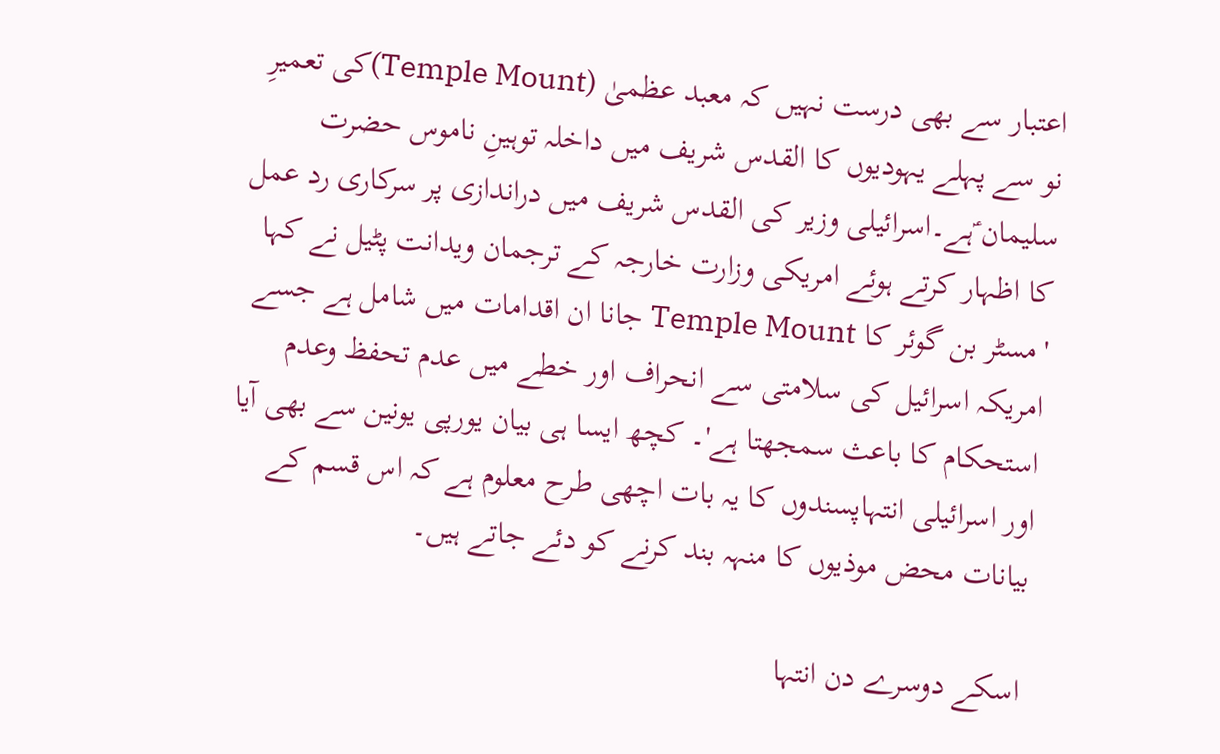اعتبار سے بھی درست نہیں کہ معبد عظمیٰ (Temple Mount)کی تعمیرِ نو سے پہلے یہودیوں کا القدس شریف میں داخلہ توہینِ ناموس حضرت سلیمان ؑہے۔اسرائیلی وزیر کی القدس شریف میں دراندازی پر سرکاری رد عمل کا اظہار کرتے ہوئے امریکی وزارت خارجہ کے ترجمان ویدانت پٹیل نے کہا 'مسٹر بن گوئر کا Temple Mount جانا ان اقدامات میں شامل ہے جسے امریکہ اسرائیل کی سلامتی سے انحراف اور خطے میں عدم تحفظ وعدم استحکام کا باعث سمجھتا ہے'۔ کچھ ایسا ہی بیان یورپی یونین سے بھی آیا اور اسرائیلی انتہاپسندوں کا یہ بات اچھی طرح معلوم ہے کہ اس قسم کے بیانات محض موذیوں کا منہہ بند کرنے کو دئے جاتے ہیں۔

اسکے دوسرے دن انتہا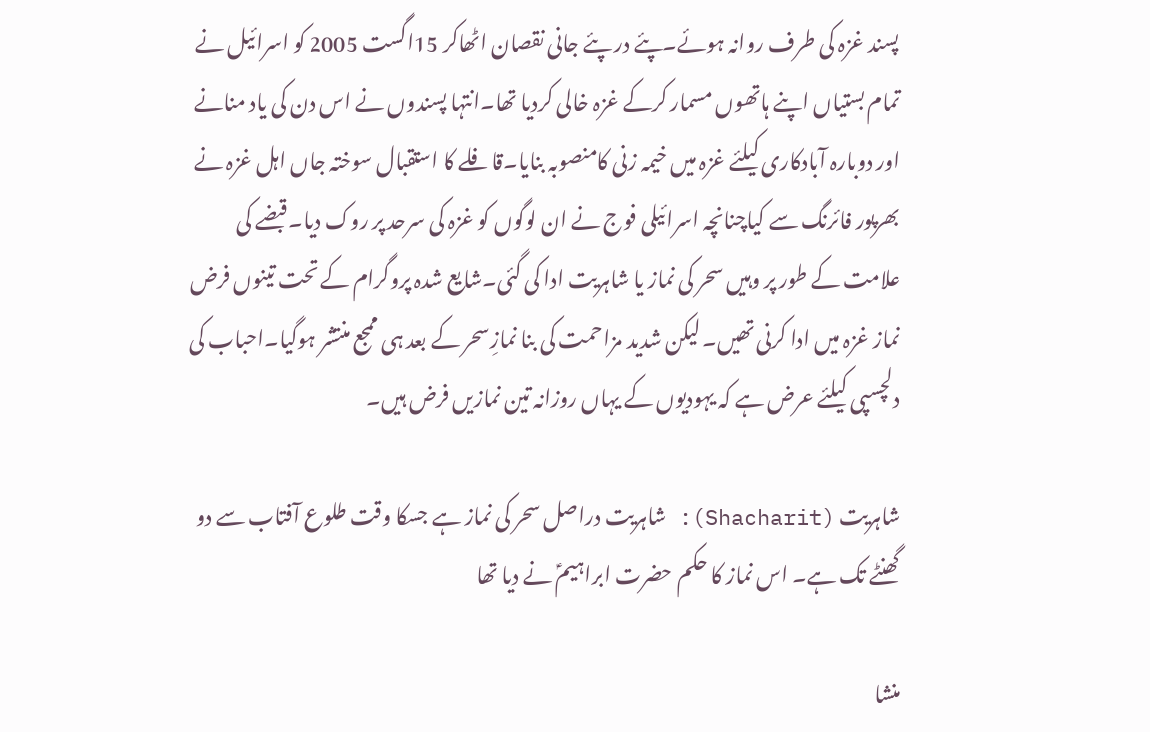پسند غزہ کی طرف روانہ ہوئے۔پئے در پئے جانی نقصان اٹھاکر 15اگست 2005 کو اسرائیل نے تمام بستیاں اپنے ہاتھوں مسمار کرکے غزہ خالی کردیا تھا۔انتہا پسندوں نے اس دن کی یاد منانے اور دوبارہ آبادکاری کیلئے غزہ میں خیمہ زنی کامنصوبہ بنایا۔قافلے کا استقبال سوختہ جاں اہل غزہ نے بھرپور فائرنگ سے کیاچنانچہ اسرائیلی فوج نے ان لوگوں کو غزہ کی سرحد پر روک دیا۔قبضے کی علامت کے طور پر وہیں سحر کی نماز یا شاہریت ادا کی گئی۔شایع شدہ پروگرام کے تحت تینوں فرض نماز غزہ میں ادا کرنی تھیں۔ لیکن شدید مزاحمت کی بنا نمازِسحر کے بعد ہی ممجع منتشر ہوگیا۔احباب کی دلچسپی کیلئے عرض ہے کہ یہودیوں کے یہاں روزانہ تین نمازیں فرض ہیں۔

شاہریت (Shacharit): شاہریت دراصل سحر کی نماز ہے جسکا وقت طلوع آفتاب سے دو گھنٹے تک ہے۔ اس نماز کا حکم حضرت ابراہیمؑ نے دیا تھا

منشا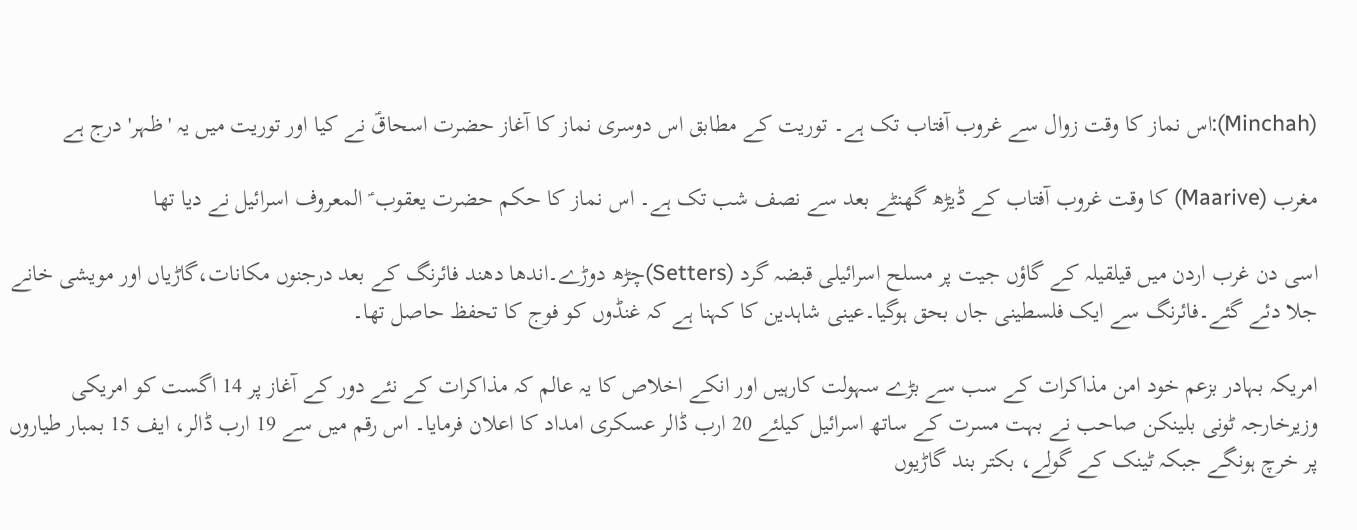(Minchah):اس نماز کا وقت زوال سے غروب آفتاب تک ہے۔ توریت کے مطابق اس دوسری نماز کا آغاز حضرت اسحاقؑ نے کیا اور توریت میں یہ 'ظہر' درج ہے

مغرب (Maarive) کا وقت غروب آفتاب کے ڈیڑھ گھنٹے بعد سے نصف شب تک ہے۔ اس نماز کا حکم حضرت یعقوب ؑ المعروف اسرائیل نے دیا تھا

اسی دن غرب اردن میں قیلقیلہ کے گاؤں جیت پر مسلح اسرائیلی قبضہ گرد (Setters)چڑھ دوڑے۔اندھا دھند فائرنگ کے بعد درجنوں مکانات،گاڑیاں اور مویشی خانے جلا دئے گئے۔فائرنگ سے ایک فلسطینی جاں بحق ہوگیا۔عینی شاہدین کا کہنا ہے کہ غنڈوں کو فوج کا تحفظ حاصل تھا۔

امریکہ بہادر بزعم خود امن مذاکرات کے سب سے بڑے سہولت کارہیں اور انکے اخلاص کا یہ عالم کہ مذاکرات کے نئے دور کے آغاز پر 14 اگست کو امریکی وزیرخارجہ ٹونی بلینکن صاحب نے بہت مسرت کے ساتھ اسرائیل کیلئے 20 ارب ڈالر عسکری امداد کا اعلان فرمایا۔ اس رقم میں سے 19 ارب ڈالر، ایف 15 بمبار طیاروں پر خرچ ہونگے جبکہ ٹینک کے گولے، بکتر بند گاڑیوں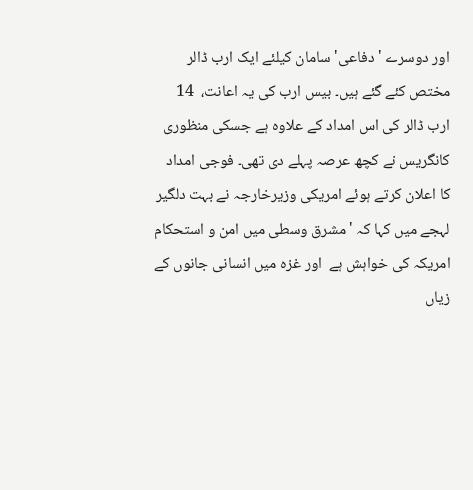اور دوسرے 'دفاعی' سامان کیلئے ایک ارب ڈالر مختص کئے گئے ہیں۔ بیس ارب کی یہ اعانت،  14 ارب ڈالر کی اس امداد کے علاوہ ہے جسکی منظوری کانگریس نے کچھ عرصہ پہلے دی تھی۔ فوجی امداد کا اعلان کرتے ہوئے امریکی وزیرخارجہ نے بہت دلگیر لہجے میں کہا کہ 'مشرق وسطی میں امن و استحکام امریکہ کی خواہش ہے  اور غزہ میں انسانی جانوں کے زیاں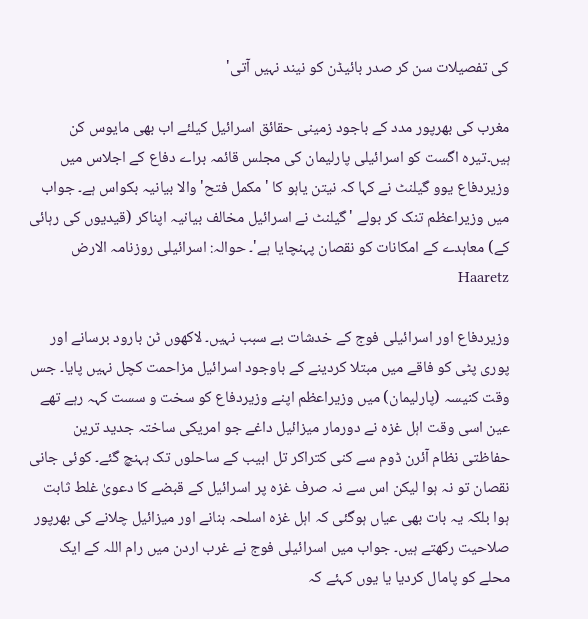کی تفصیلات سن کر صدر بائیڈن کو نیند نہیں آتی'

مغرب کی بھرپور مدد کے باجود زمینی حقائق اسرائیل کیلئے اب بھی مایوس کن ہیں۔تیرہ اگست کو اسرائیلی پارلیمان کی مجلس قائمہ براے دفاع کے اجلاس میں وزیردفاع یوو گیلنٹ نے کہا کہ نیتن یاہو کا 'مکمل فتح' والا بیانیہ بکواس ہے۔ جواب میں وزیراعظم تنک کر بولے 'گیلنٹ نے اسرائیل مخالف بیانیہ اپناکر (قیدیوں کی رہائی کے) معاہدے کے امکانات کو نقصان پہنچایا ہے'۔ حوالہ: اسرائیلی روزنامہ الارض Haaretz

وزیردفاع اور اسرائیلی فوج کے خدشات بے سبب نہیں۔ لاکھوں ٹن بارود برسانے اور پوری پٹی کو فاقے میں مبتلا کردینے کے باوجود اسرائیل مزاحمت کچل نہیں پایا۔ جس وقت کنیسہ (پارلیمان) میں وزیراعظم اپنے وزیردفاع کو سخت و سست کہہ رہے تھے عین اسی وقت اہل غزہ نے دورمار میزائیل داغے جو امریکی ساختہ جدید ترین حفاظتی نظام آئرن ڈوم سے کنی کتراکر تل ابیب کے ساحلوں تک ہہنچ گئے۔ کوئی جانی نقصان تو نہ ہوا لیکن اس سے نہ صرف غزہ پر اسرائیل کے قبضے کا دعویٰ غلط ثابت ہوا بلکہ یہ بات بھی عیاں ہوگئی کہ اہل غزہ اسلحہ بنانے اور میزائیل چلانے کی بھرپور صلاحیت رکھتے ہیں۔ جواب میں اسرائیلی فوج نے غرب اردن میں رام اللہ کے ایک محلے کو پامال کردیا یا یوں کہئے کہ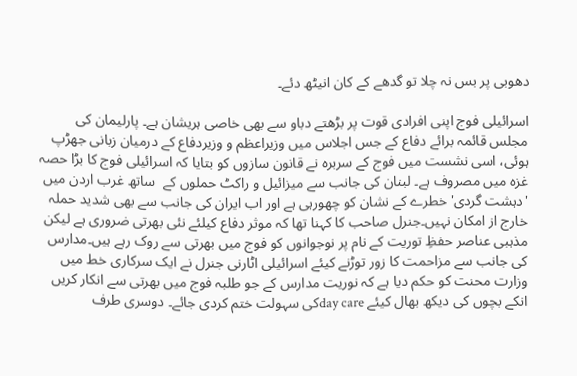دھوبی پر بس نہ چلا تو گدھے کے کان انیٹھ دئے۔

اسرائیلی فوج اپنی افرادی قوت پر بڑھتے دباو سے بھی خاصی ہریشان ہے۔ پارلیمان کی مجلس قائمہ برائے دفاع کے جس اجلاس میں وزیراعظم و وزیردفاع کے درمیان زبانی جھڑپ ہوئی، اسی نشست میں فوج کے سربرہ نے قانون سازوں کو بتایا کہ اسرائیلی فوج کا بڑا حصہ غزہ میں مصروف ہے۔ لبنان کی جانب سے میزائیل و راکٹ حملوں کے  ساتھ غرب اردن میں 'دہشت گردی' خطرے کے نشان کو چھورہی ہے اور اب ایران کی جانب سے بھی شدید حملہ خارج از امکان نہیں۔جنرل صاحب کا کہنا تھا کہ موثر دفاع کیلئے نئی بھرتی ضروری ہے لیکن مذہبی عناصر حفظِ توریت کے نام پر نوجوانوں کو فوج میں بھرتی سے روک رہے ہیں۔مدارس کی جانب سے مزاحمت کا زور توڑنے کیئے اسرائیلی اٹارنی جنرل نے ایک سرکاری خط میں وزارت محنت کو حکم دیا ہے کہ نوریت مدارس کے جو طلبہ فوج میں بھرتی سے انکار کریں انکے بچوں کی دیکھ بھال کیئے day careکی سہولت ختم کردی جائے۔ دوسری طرف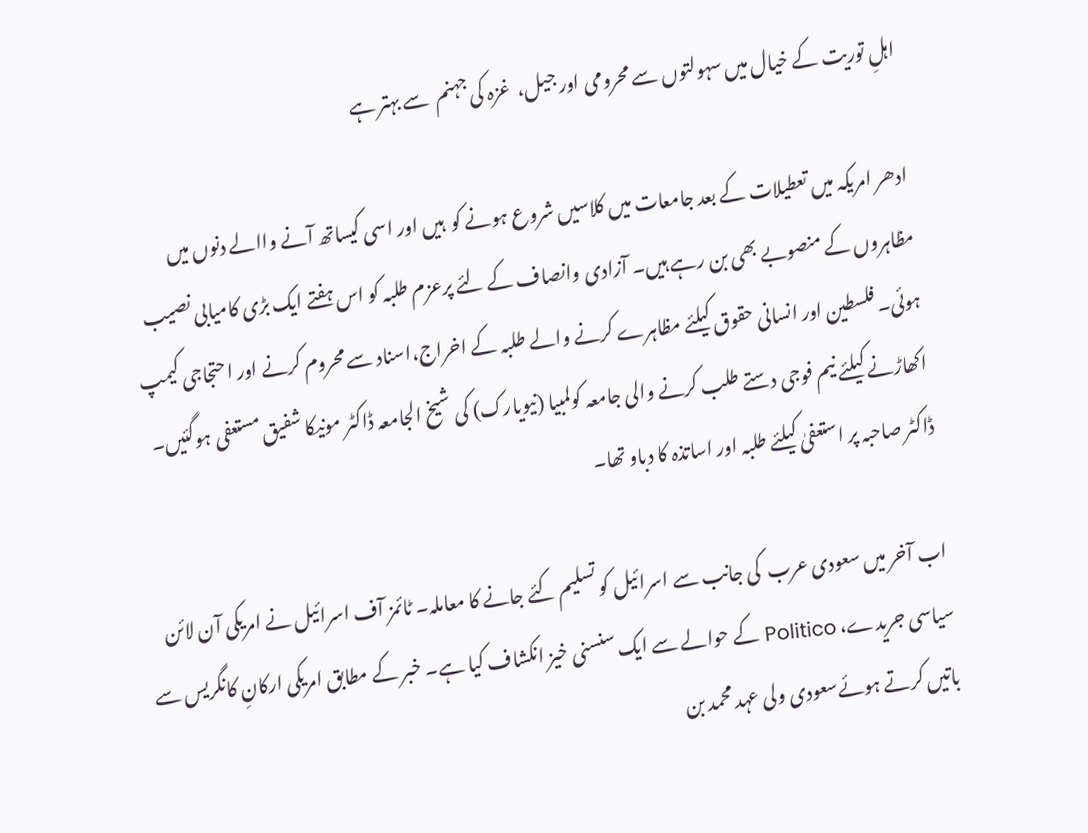اہلِ توریت کے خیال میں سہولتوں سے محرومی اور جیل،  غزہ کی جہنم  سے بہتر ہے

ادھر امریکہ میں تعطیلات کے بعد جامعات میں کلاسیں شروع ہونے کو  ہیں اور اسی کیساتھ آنے واالے دنوں میں مظاہروں کے منصوبے بھی بن رہے ہیں۔ آزادی وانصاف کے لئے پرعزم طلبہ کو اس ہفتے ایک بڑی کامیابی نصیب ہوئی۔ فلسطین اور انسانی حقوق کیلئے مظاہرے کرنے والے طلبہ کے اخراج،اسناد سے محروم کرنے اور احتجاجی کیمپ اکھاڑنے کیلئے نیم فوجی دستے طلب کرنے والی جامعہ کولمبیا (نیویارک) کی شیخ الجامعہ ڈاکٹر مونیکا شفیق مستعفی ہوگئیں۔ ڈاکٹر صاحبہ پر استعفیٰ کیلئے طلبہ اور اساتذہ کا دباو تھا۔

اب آخر میں سعودی عرب  کی جانب سے اسرائیل کو تسلیم کئے جانے کا معاملہ۔ ٹائمز آف اسرائیل نے امریکی آن لائن سیاسی جریدے، Politico کے حوالے سے ایک سنسنی خیز انکشاف کیا ہے۔ خبر کے مطابق امریکی ارکانِ کانگریس سے باتیں کرتے ہوئےسعودی ولی عہد محمد بن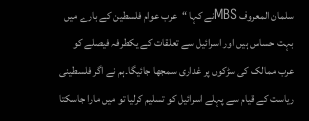سلمان المعروف MBSنے کہا “عرب عوام فلسطین کے بارے میں بہت حساس ہیں اور اسرائیل سے تعلقات کے یکطرفہ فیصلے کو عرب ممالک کی سڑکوں پر غداری سمجھا جائیگا۔ہم نے اگر فلسطینی ریاست کے قیام سے پہلے اسرائیل کو تسلیم کرلیا تو میں مارا جاسکتا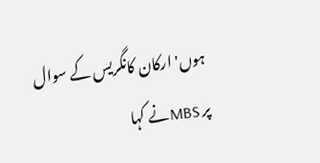ہوں' ارکان کانگریس کے سوال پر MBSنے کہا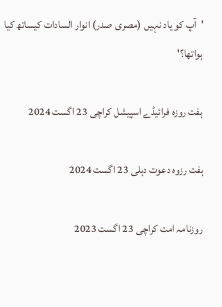'آپ کو یاد نہیں (مصری صدر) انوار السادات کیساتھ کیا ہواتھا؟'

ہفت روزہ فرائیڈے اسپیشل کراچی 23 اگست 2024

ہفت رزوہ دعوت دہلی 23 اگست 2024

روزنامہ امت کراچی 23 اگست 2023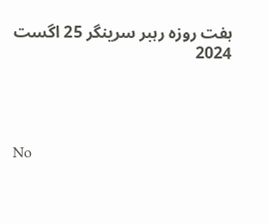ہفت روزہ رہبر سرینگر 25 اگست 2024




No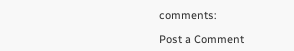comments:

Post a Comment